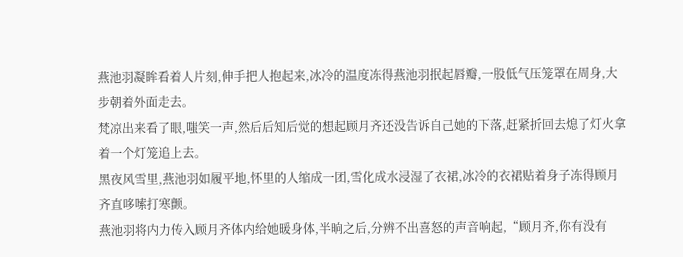燕池羽凝眸看着人片刻,伸手把人抱起来,冰冷的温度冻得燕池羽抿起唇瓣,一股低气压笼罩在周身,大步朝着外面走去。
梵凉出来看了眼,嗤笑一声,然后后知后觉的想起顾月齐还没告诉自己她的下落,赶紧折回去熄了灯火拿着一个灯笼追上去。
黑夜风雪里,燕池羽如履平地,怀里的人缩成一团,雪化成水浸湿了衣裙,冰冷的衣裙贴着身子冻得顾月齐直哆嗦打寒颤。
燕池羽将内力传入顾月齐体内给她暖身体,半晌之后,分辨不出喜怒的声音响起,“顾月齐,你有没有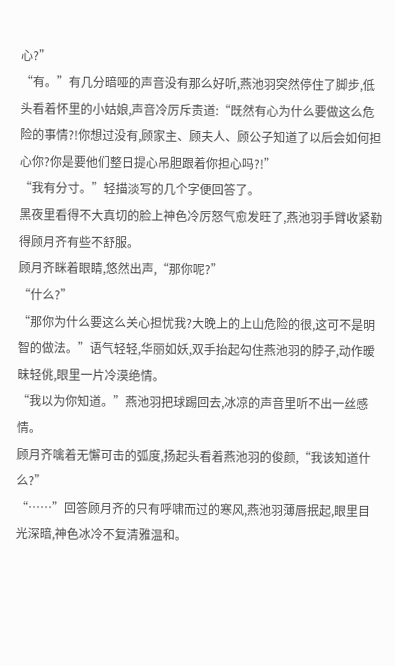心?”
“有。”有几分暗哑的声音没有那么好听,燕池羽突然停住了脚步,低头看着怀里的小姑娘,声音冷厉斥责道:“既然有心为什么要做这么危险的事情?!你想过没有,顾家主、顾夫人、顾公子知道了以后会如何担心你?你是要他们整日提心吊胆跟着你担心吗?!”
“我有分寸。”轻描淡写的几个字便回答了。
黑夜里看得不大真切的脸上神色冷厉怒气愈发旺了,燕池羽手臂收紧勒得顾月齐有些不舒服。
顾月齐眯着眼睛,悠然出声,“那你呢?”
“什么?”
“那你为什么要这么关心担忧我?大晚上的上山危险的很,这可不是明智的做法。”语气轻轻,华丽如妖,双手抬起勾住燕池羽的脖子,动作暧昧轻佻,眼里一片冷漠绝情。
“我以为你知道。”燕池羽把球踢回去,冰凉的声音里听不出一丝感情。
顾月齐噙着无懈可击的弧度,扬起头看着燕池羽的俊颜,“我该知道什么?”
“……”回答顾月齐的只有呼啸而过的寒风,燕池羽薄唇抿起,眼里目光深暗,神色冰冷不复清雅温和。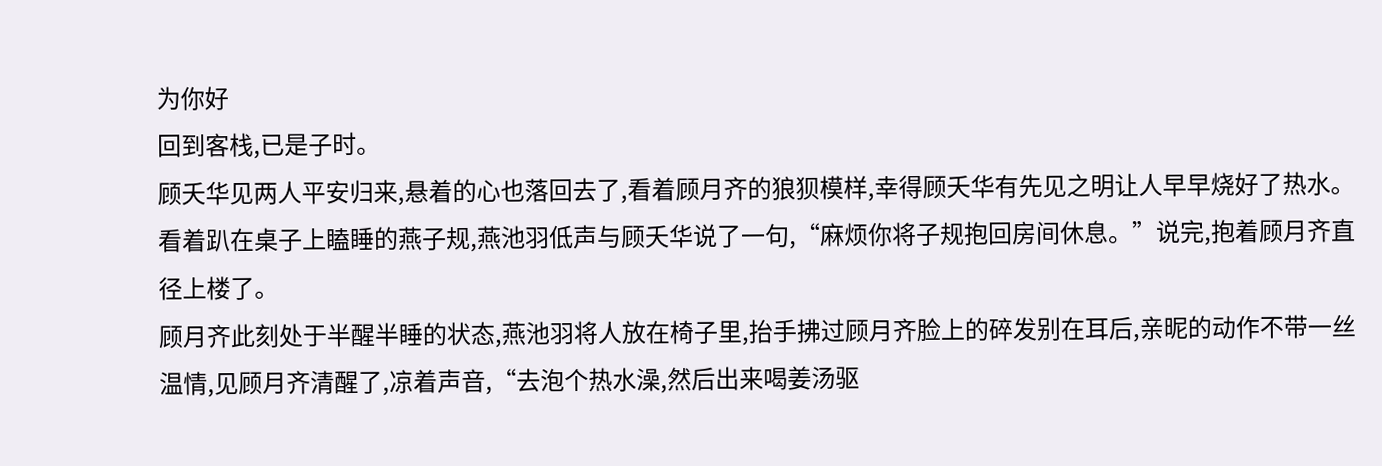为你好
回到客栈,已是子时。
顾夭华见两人平安归来,悬着的心也落回去了,看着顾月齐的狼狈模样,幸得顾夭华有先见之明让人早早烧好了热水。
看着趴在桌子上瞌睡的燕子规,燕池羽低声与顾夭华说了一句,“麻烦你将子规抱回房间休息。”说完,抱着顾月齐直径上楼了。
顾月齐此刻处于半醒半睡的状态,燕池羽将人放在椅子里,抬手拂过顾月齐脸上的碎发别在耳后,亲昵的动作不带一丝温情,见顾月齐清醒了,凉着声音,“去泡个热水澡,然后出来喝姜汤驱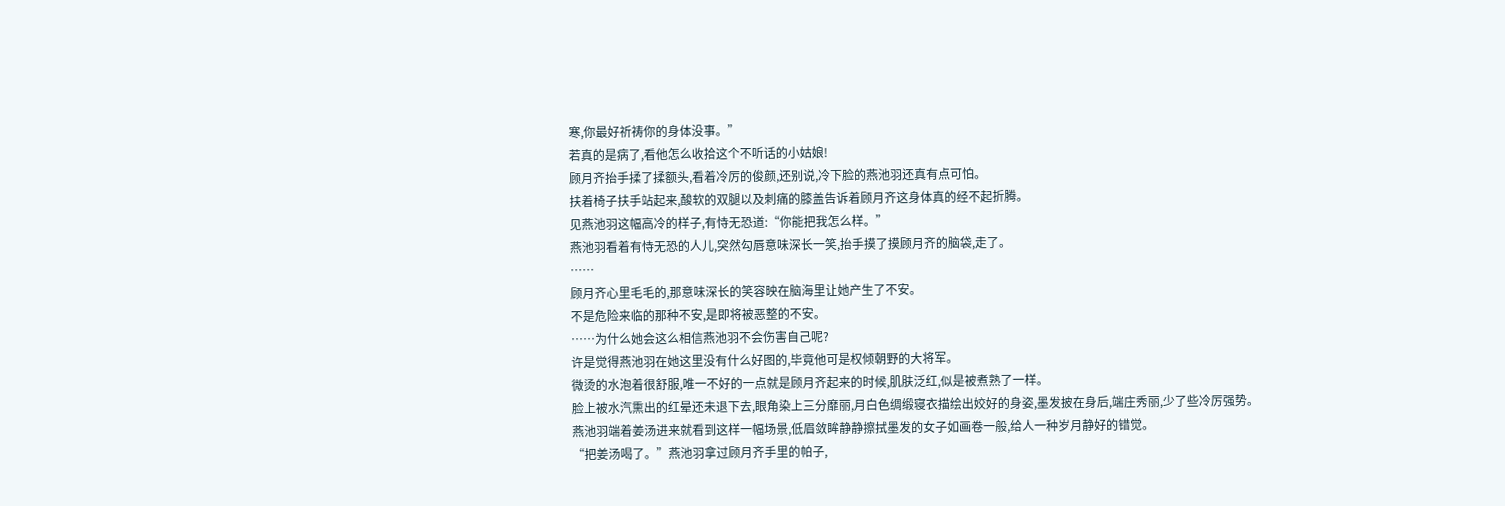寒,你最好祈祷你的身体没事。”
若真的是病了,看他怎么收拾这个不听话的小姑娘!
顾月齐抬手揉了揉额头,看着冷厉的俊颜,还别说,冷下脸的燕池羽还真有点可怕。
扶着椅子扶手站起来,酸软的双腿以及刺痛的膝盖告诉着顾月齐这身体真的经不起折腾。
见燕池羽这幅高冷的样子,有恃无恐道:“你能把我怎么样。”
燕池羽看着有恃无恐的人儿,突然勾唇意味深长一笑,抬手摸了摸顾月齐的脑袋,走了。
……
顾月齐心里毛毛的,那意味深长的笑容映在脑海里让她产生了不安。
不是危险来临的那种不安,是即将被恶整的不安。
……为什么她会这么相信燕池羽不会伤害自己呢?
许是觉得燕池羽在她这里没有什么好图的,毕竟他可是权倾朝野的大将军。
微烫的水泡着很舒服,唯一不好的一点就是顾月齐起来的时候,肌肤泛红,似是被煮熟了一样。
脸上被水汽熏出的红晕还未退下去,眼角染上三分靡丽,月白色绸缎寝衣描绘出姣好的身姿,墨发披在身后,端庄秀丽,少了些冷厉强势。
燕池羽端着姜汤进来就看到这样一幅场景,低眉敛眸静静擦拭墨发的女子如画卷一般,给人一种岁月静好的错觉。
“把姜汤喝了。”燕池羽拿过顾月齐手里的帕子,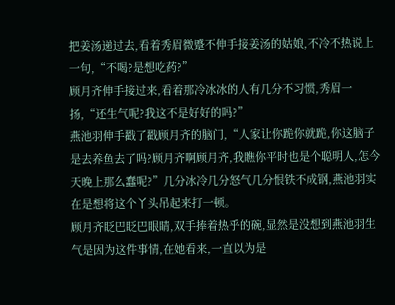把姜汤递过去,看着秀眉微蹙不伸手接姜汤的姑娘,不冷不热说上一句,“不喝?是想吃药?”
顾月齐伸手接过来,看着那冷冰冰的人有几分不习惯,秀眉一扬,“还生气呢?我这不是好好的吗?”
燕池羽伸手戳了戳顾月齐的脑门,“人家让你跪你就跪,你这脑子是去养鱼去了吗?顾月齐啊顾月齐,我瞧你平时也是个聪明人,怎今天晚上那么蠢呢?”几分冰冷几分怒气几分恨铁不成钢,燕池羽实在是想将这个丫头吊起来打一顿。
顾月齐眨巴眨巴眼睛,双手捧着热乎的碗,显然是没想到燕池羽生气是因为这件事情,在她看来,一直以为是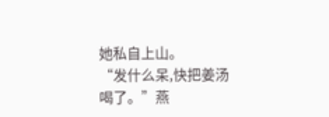她私自上山。
“发什么呆,快把姜汤喝了。”燕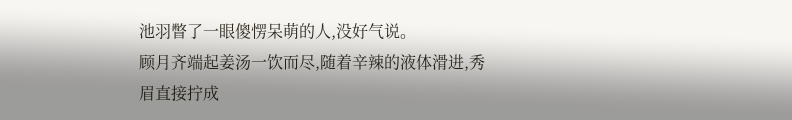池羽瞥了一眼傻愣呆萌的人,没好气说。
顾月齐端起姜汤一饮而尽,随着辛辣的液体滑进,秀眉直接拧成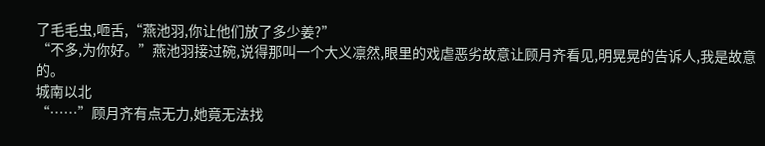了毛毛虫,咂舌,“燕池羽,你让他们放了多少姜?”
“不多,为你好。”燕池羽接过碗,说得那叫一个大义凛然,眼里的戏虐恶劣故意让顾月齐看见,明晃晃的告诉人,我是故意的。
城南以北
“……”顾月齐有点无力,她竟无法找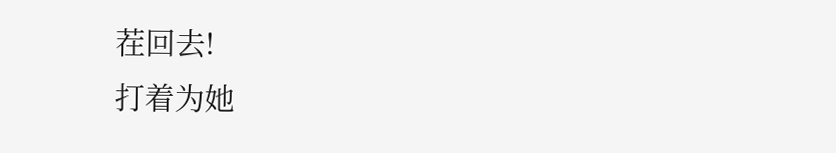茬回去!
打着为她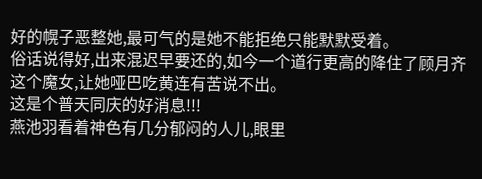好的幌子恶整她,最可气的是她不能拒绝只能默默受着。
俗话说得好,出来混迟早要还的,如今一个道行更高的降住了顾月齐这个魔女,让她哑巴吃黄连有苦说不出。
这是个普天同庆的好消息!!!
燕池羽看着神色有几分郁闷的人儿,眼里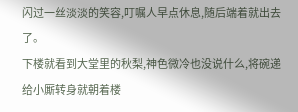闪过一丝淡淡的笑容,叮嘱人早点休息,随后端着就出去了。
下楼就看到大堂里的秋梨,神色微冷也没说什么,将碗递给小厮转身就朝着楼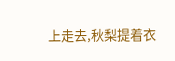上走去,秋梨提着衣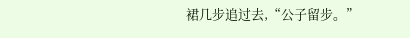裙几步追过去,“公子留步。”